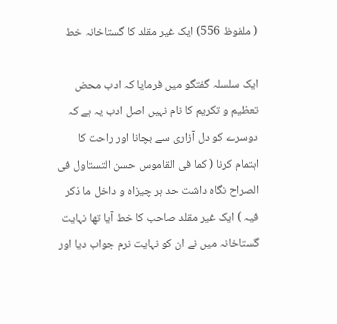( ملفوظ 556) ایک غیر مقلد کا گستاخانہ خط

ایک سلسلہ گفتگو میں فرمایا کہ ادب محض تعظیم و تکریم کا نام نہیں اصل ادب یہ ہے کہ دوسرے کو دل آزاری سے بچانا اور راحت کا اہتمام کرنا ( کما فی القاموس حسن التستاول فی الصراح نگاہ داشت حد ہر چیزاہ و داخل ما ذکر فیہ ) ایک غیر مقلد صاحب کا خط آیا تھا نہایت گستاخانہ میں نے ان کو نہایت نرم جواب دیا اور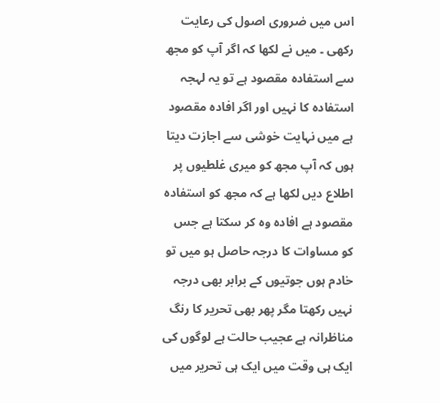اس میں ضروری اصول کی رعایت رکھی ۔ میں نے لکھا کہ اگر آپ کو مجھ سے استفادہ مقصود ہے تو یہ لہجہ استفادہ کا نہیں اور اگر افادہ مقصود ہے میں نہایت خوشی سے اجازت دیتا ہوں کہ آپ مجھ کو میری غلطیوں پر اطلاع دیں لکھا ہے کہ مجھ کو استفادہ مقصود ہے افادہ وہ کر سکتا ہے جس کو مساوات کا درجہ حاصل ہو میں تو خادم ہوں جوتیوں کے برابر بھی درجہ نہیں رکھتا مگر پھر بھی تحریر کا رنگ مناظرانہ ہے عجیب حالت ہے لوگوں کی ایک ہی وقت میں ایک ہی تحریر میں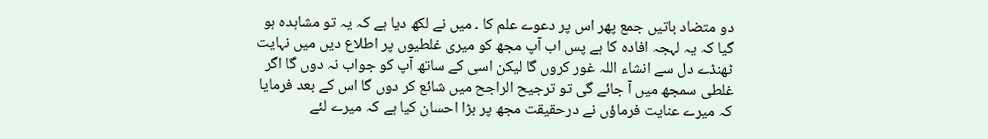دو متضاد باتیں جمع پھر اس پر دعوے علم کا ۔ میں نے لکھ دیا ہے کہ یہ تو مشاہدہ ہو گیا کہ یہ لہجہ افادہ کا ہے پس اب آپ مجھ کو میری غلطیوں پر اطلاع دیں میں نہایت ٹھنڈے دل سے انشاء اللہ غور کروں گا لیکن اسی کے ساتھ آپ کو جواب نہ دوں گا اگر غلطی سمجھ میں آ جائے گی تو ترجیح الراجح میں شائع کر دوں گا اس کے بعد فرمایا کہ میرے عنایت فرماؤں نے درحقیقت مجھ پر بڑا احسان کیا ہے کہ میرے لئے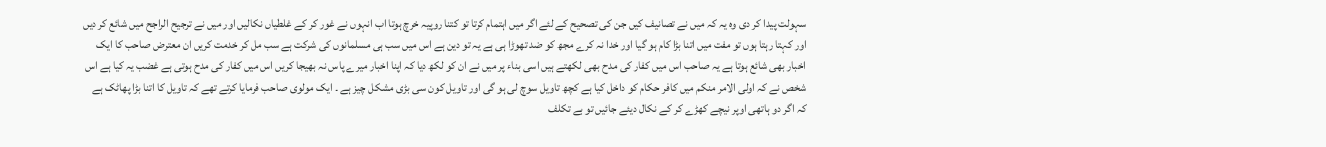سہولت پیدا کر دی وہ یہ کہ میں نے تصانیف کیں جن کی تصحیح کے لئے اگر میں اہتمام کرتا تو کتنا روپیہ خرچ ہوتا اب انہوں نے غور کر کے غلطیاں نکالیں اور میں نے ترجیح الراجح میں شائع کر دیں اور کہتا رہتا ہوں تو مفت میں اتنا بڑا کام ہو گیا اور خدا نہ کرے مجھ کو ضد تھوڑا ہی ہے یہ تو دین ہے اس میں سب ہی مسلمانوں کی شرکت ہے سب مل کر خدمت کریں ان معترض صاحب کا ایک اخبار بھی شائع ہوتا ہے یہ صاحب اس میں کفار کی مدح بھی لکھتے ہیں اسی بناء پر میں نے ان کو لکھ دیا کہ اپنا اخبار میرے پاس نہ بھیجا کریں اس میں کفار کی مدح ہوتی ہے غضب یہ کیا ہے اس شخص نے کہ اولی الامر منکم میں کافر حکام کو داخل کیا ہے کچھ تاویل سوچ لی ہو گی اور تاویل کون سی بڑی مشکل چیز ہے ۔ ایک مولوی صاحب فرمایا کرتے تھے کہ تاویل کا اتنا بڑا پھاٹک ہے کہ اگر دو ہاتھی اوپر نیچے کھڑے کر کے نکال دیئے جائیں تو بے تکلف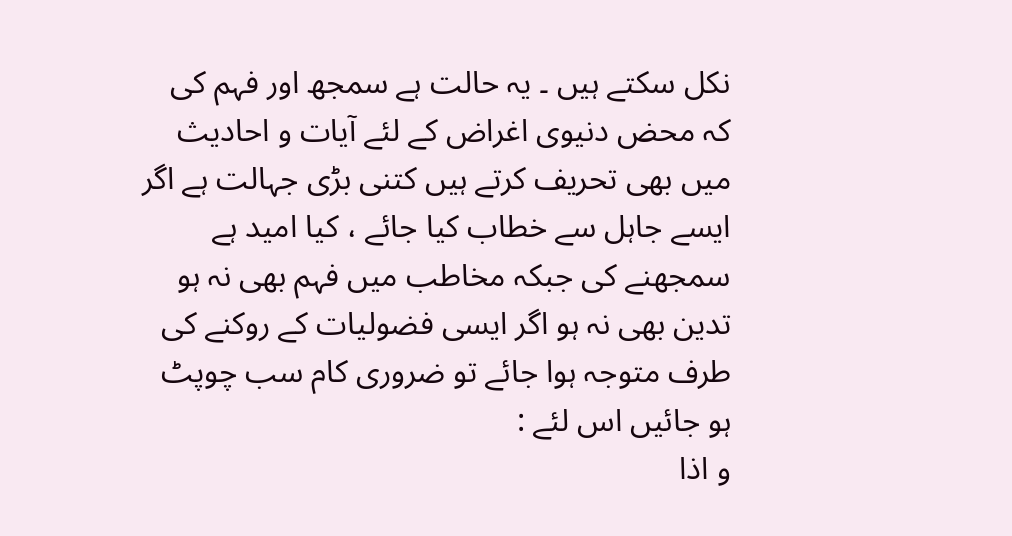نکل سکتے ہیں ۔ یہ حالت ہے سمجھ اور فہم کی کہ محض دنیوی اغراض کے لئے آیات و احادیث میں بھی تحریف کرتے ہیں کتنی بڑی جہالت ہے اگر ایسے جاہل سے خطاب کیا جائے ، کیا امید ہے سمجھنے کی جبکہ مخاطب میں فہم بھی نہ ہو تدین بھی نہ ہو اگر ایسی فضولیات کے روکنے کی طرف متوجہ ہوا جائے تو ضروری کام سب چوپٹ ہو جائیں اس لئے :
و اذا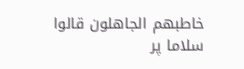خاطبھم الجاھلون قالوا سلاما پر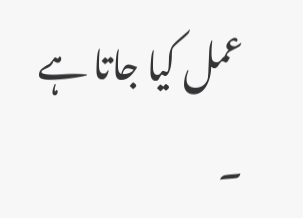عمل کیا جاتا ہے ۔